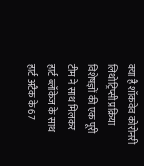क्या है शॉकवेव कोरोनरी लिथोट्रिप्सी प्रक्रिया
विशेषज्ञों की एक पूरी टीम ने साथ मिलकर हार्ट ब्लॉकेज के साथ हार्ट अटैक के 67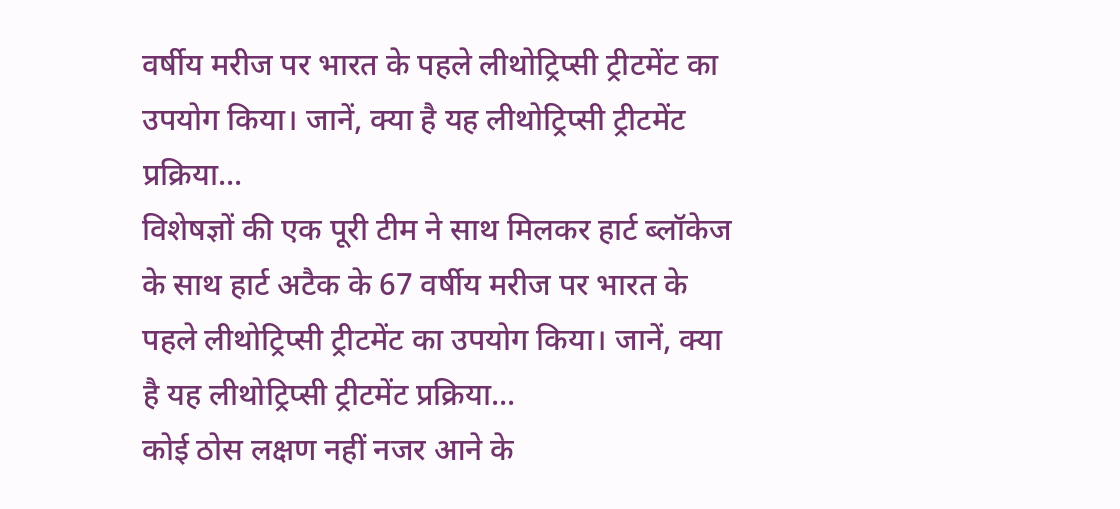वर्षीय मरीज पर भारत के पहले लीथोट्रिप्सी ट्रीटमेंट का उपयोग किया। जानें, क्या है यह लीथोट्रिप्सी ट्रीटमेंट प्रक्रिया...
विशेषज्ञों की एक पूरी टीम ने साथ मिलकर हार्ट ब्लॉकेज के साथ हार्ट अटैक के 67 वर्षीय मरीज पर भारत के पहले लीथोट्रिप्सी ट्रीटमेंट का उपयोग किया। जानें, क्या है यह लीथोट्रिप्सी ट्रीटमेंट प्रक्रिया...
कोई ठोस लक्षण नहीं नजर आने के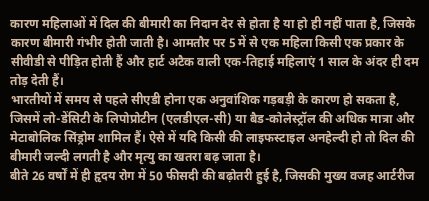कारण महिलाओं में दिल की बीमारी का निदान देर से होता है या हो ही नहीं पाता है, जिसके कारण बीमारी गंभीर होती जाती है। आमतौर पर 5 में से एक महिला किसी एक प्रकार के सीवीडी से पीड़ित होती हैं और हार्ट अटैक वाली एक-तिहाई महिलाएं 1 साल के अंदर ही दम तोड़ देती हैं।
भारतीयों में समय से पहले सीएडी होना एक अनुवांशिक गड़बड़ी के कारण हो सकता है, जिसमें लो-डेंसिटी के लिपोप्रोटीन (एलडीएल-सी) या बैड-कोलेस्ट्रॉल की अधिक मात्रा और मेटाबोलिक सिंड्रोम शामिल हैं। ऐसे में यदि किसी की लाइफस्टाइल अनहेल्दी हो तो दिल की बीमारी जल्दी लगती है और मृत्यु का खतरा बढ़ जाता है।
बीते 26 वर्षों में ही हृदय रोग में 50 फीसदी की बढ़ोतरी हुई है, जिसकी मुख्य वजह आर्टरीज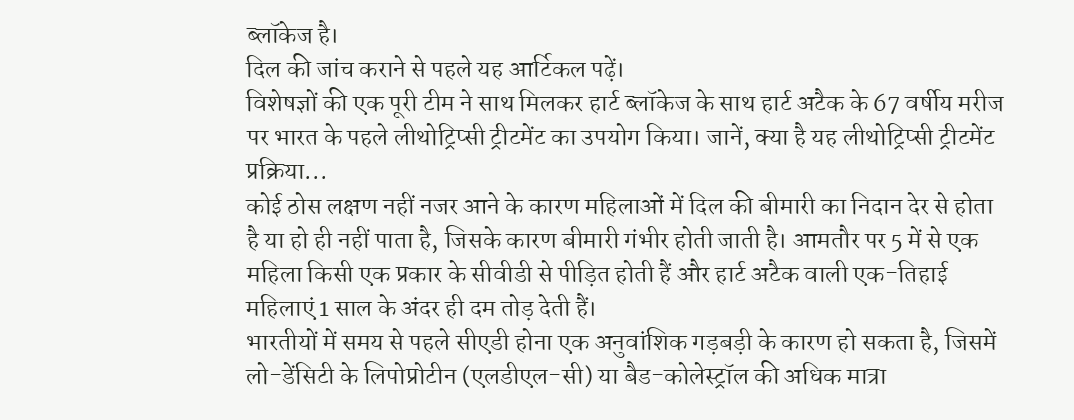ब्लॉकेज है।
दिल की जांच कराने से पहले यह आर्टिकल पढ़ें।
विशेषज्ञों की एक पूरी टीम ने साथ मिलकर हार्ट ब्लॉकेज के साथ हार्ट अटैक के 67 वर्षीय मरीज पर भारत के पहले लीथोट्रिप्सी ट्रीटमेंट का उपयोग किया। जानें, क्या है यह लीथोट्रिप्सी ट्रीटमेंट प्रक्रिया...
कोई ठोस लक्षण नहीं नजर आने के कारण महिलाओं में दिल की बीमारी का निदान देर से होता है या हो ही नहीं पाता है, जिसके कारण बीमारी गंभीर होती जाती है। आमतौर पर 5 में से एक महिला किसी एक प्रकार के सीवीडी से पीड़ित होती हैं और हार्ट अटैक वाली एक-तिहाई महिलाएं 1 साल के अंदर ही दम तोड़ देती हैं।
भारतीयों में समय से पहले सीएडी होना एक अनुवांशिक गड़बड़ी के कारण हो सकता है, जिसमें लो-डेंसिटी के लिपोप्रोटीन (एलडीएल-सी) या बैड-कोलेस्ट्रॉल की अधिक मात्रा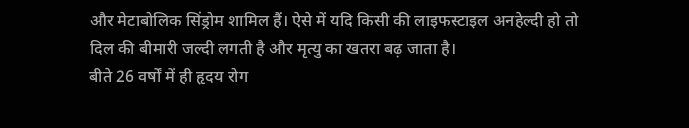और मेटाबोलिक सिंड्रोम शामिल हैं। ऐसे में यदि किसी की लाइफस्टाइल अनहेल्दी हो तो दिल की बीमारी जल्दी लगती है और मृत्यु का खतरा बढ़ जाता है।
बीते 26 वर्षों में ही हृदय रोग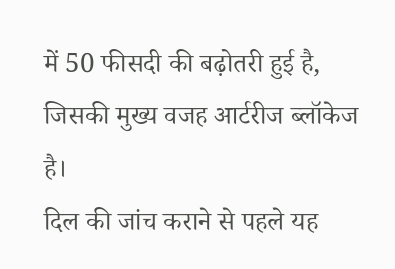में 50 फीसदी की बढ़ोतरी हुई है, जिसकी मुख्य वजह आर्टरीज ब्लॉकेज है।
दिल की जांच कराने से पहले यह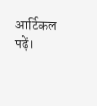आर्टिकल पढ़ें।